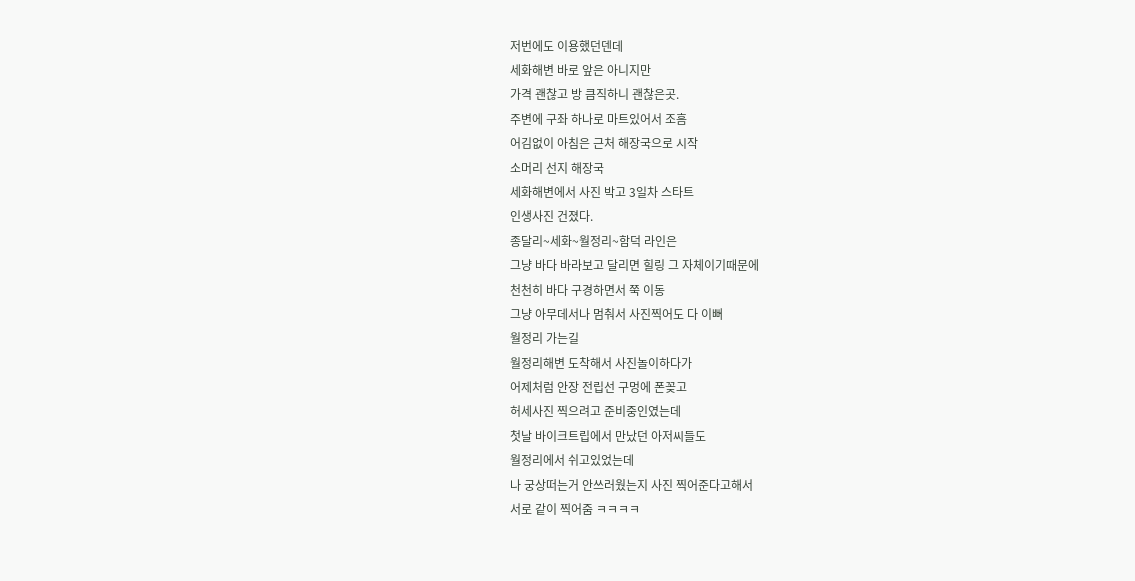저번에도 이용했던덴데
세화해변 바로 앞은 아니지만
가격 괜찮고 방 큼직하니 괜찮은곳.
주변에 구좌 하나로 마트있어서 조흠
어김없이 아침은 근처 해장국으로 시작
소머리 선지 해장국
세화해변에서 사진 박고 3일차 스타트
인생사진 건졌다.
종달리~세화~월정리~함덕 라인은
그냥 바다 바라보고 달리면 힐링 그 자체이기때문에
천천히 바다 구경하면서 쭉 이동
그냥 아무데서나 멈춰서 사진찍어도 다 이뻐
월정리 가는길
월정리해변 도착해서 사진놀이하다가
어제처럼 안장 전립선 구멍에 폰꽂고
허세사진 찍으려고 준비중인였는데
첫날 바이크트립에서 만났던 아저씨들도
월정리에서 쉬고있었는데
나 궁상떠는거 안쓰러웠는지 사진 찍어준다고해서
서로 같이 찍어줌 ㅋㅋㅋㅋ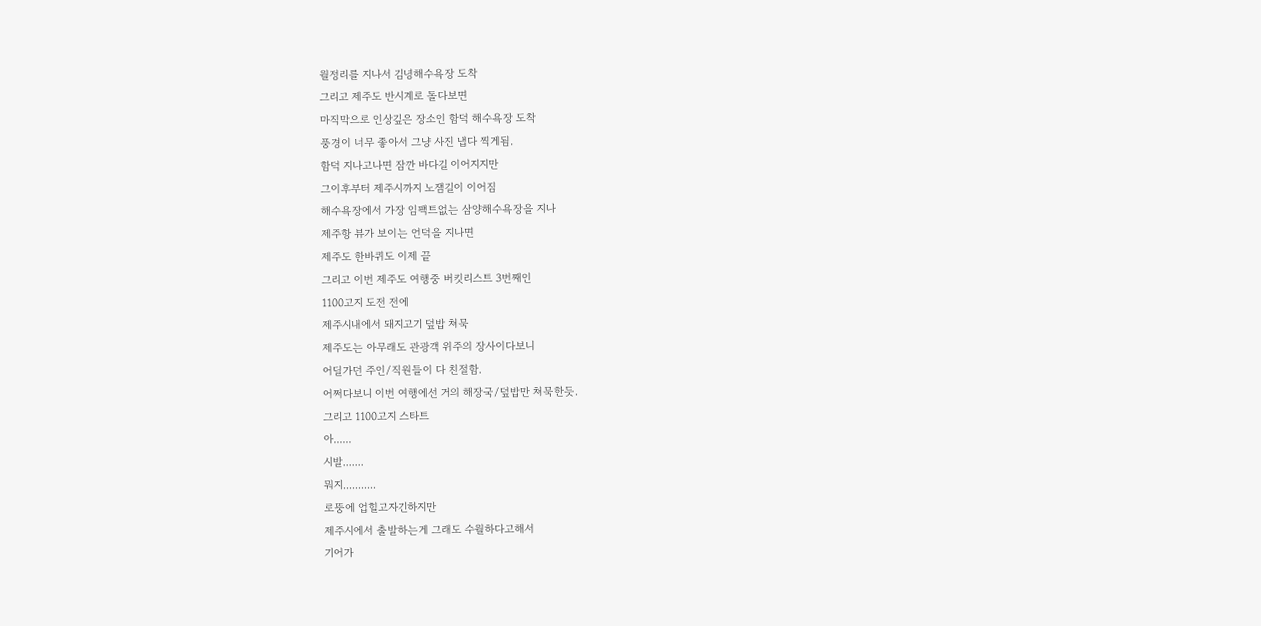월정리를 지나서 김녕해수욕장 도착
그리고 제주도 반시계로 돌다보면
마직막으로 인상깊은 장소인 함덕 해수욕장 도착
풍경이 너무 좋아서 그냥 사진 냅다 찍게됨.
함덕 지나고나면 잠깐 바다길 이어지지만
그이후부터 제주시까지 노잼길이 이어짐
해수욕장에서 가장 임팩트없는 삼양해수욕장을 지나
제주항 뷰가 보이는 언덕을 지나면
제주도 한바퀴도 이제 끝
그리고 이번 제주도 여행중 버킷리스트 3번째인
1100고지 도전 전에
제주시내에서 돼지고기 덮밥 쳐묵
제주도는 아무래도 관광객 위주의 장사이다보니
어딜가던 주인/직원들이 다 친절함.
어쩌다보니 이번 여행에선 거의 해장국/덮밥만 쳐묵한듯.
그리고 1100고지 스타트
아......
시발.......
뭐지...........
로뚱에 업힐고자긴하지만
제주시에서 출발하는게 그래도 수월하다고해서
기어가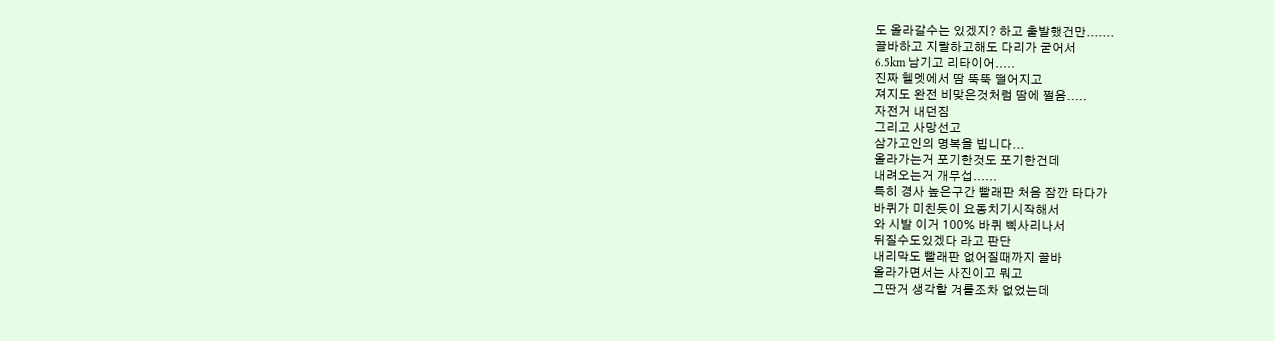도 올라갈수는 있겠지? 하고 출발했건만.......
끌바하고 지랄하고해도 다리가 굳어서
6.5km 남기고 리타이어.....
진짜 헬멧에서 땀 뚝뚝 떨어지고
져지도 완전 비맞은것처럼 땀에 쩔음.....
자전거 내던짐
그리고 사망선고
삼가고인의 명복을 빕니다...
올라가는거 포기한것도 포기한건데
내려오는거 개무섭......
특히 경사 높은구간 빨래판 처음 잠깐 타다가
바퀴가 미친듯이 요동치기시작해서
와 시발 이거 100% 바퀴 삑사리나서
뒤질수도있겠다 라고 판단
내리막도 빨래판 없어질때까지 끌바
올라가면서는 사진이고 뭐고
그딴거 생각할 겨를조차 없었는데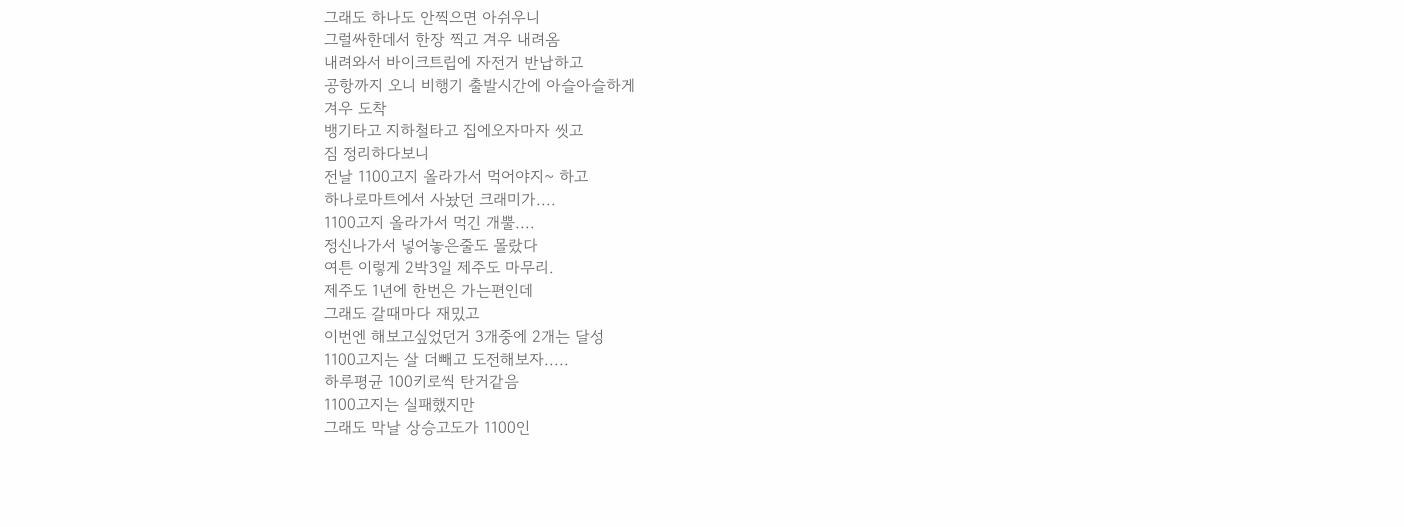그래도 하나도 안찍으면 아쉬우니
그럴싸한데서 한장 찍고 겨우 내려옴
내려와서 바이크트립에 자전거 반납하고
공항까지 오니 비행기 출발시간에 아슬아슬하게
겨우 도착
뱅기타고 지하철타고 집에오자마자 씻고
짐 정리하다보니
전날 1100고지 올라가서 먹어야지~ 하고
하나로마트에서 사놨던 크래미가....
1100고지 올라가서 먹긴 개뿔....
정신나가서 넣어놓은줄도 몰랐다
여튼 이렇게 2박3일 제주도 마무리.
제주도 1년에 한번은 가는편인데
그래도 갈때마다 재밌고
이번엔 해보고싶었던거 3개중에 2개는 달성
1100고지는 살 더빼고 도전해보자.....
하루평균 100키로씩 탄거같음
1100고지는 실패했지만
그래도 막날 상승고도가 1100인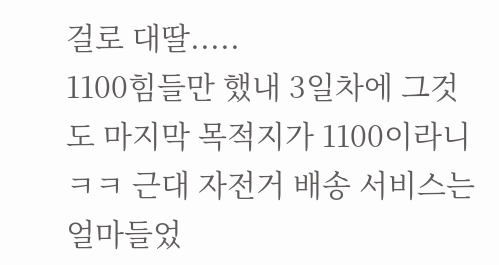걸로 대딸.....
1100힘들만 했내 3일차에 그것도 마지막 목적지가 1100이라니 ㅋㅋ 근대 자전거 배송 서비스는 얼마들었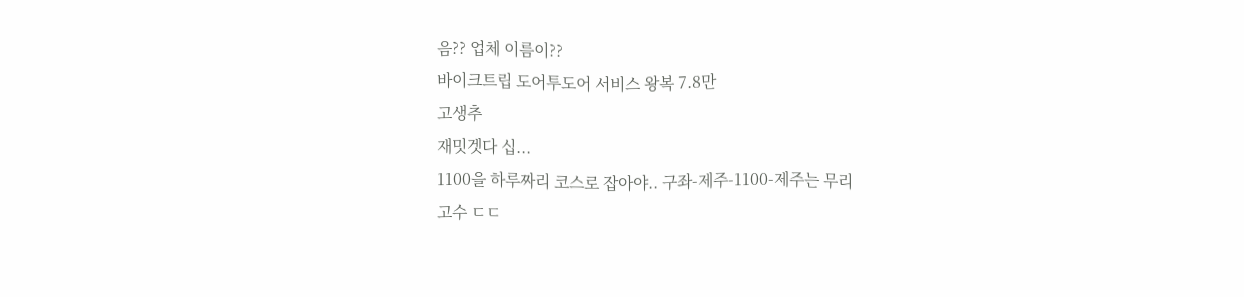음?? 업체 이름이??
바이크트립 도어투도어 서비스 왕복 7.8만
고생추
재밋겟다 십...
1100을 하루짜리 코스로 잡아야.. 구좌-제주-1100-제주는 무리
고수 ㄷㄷ